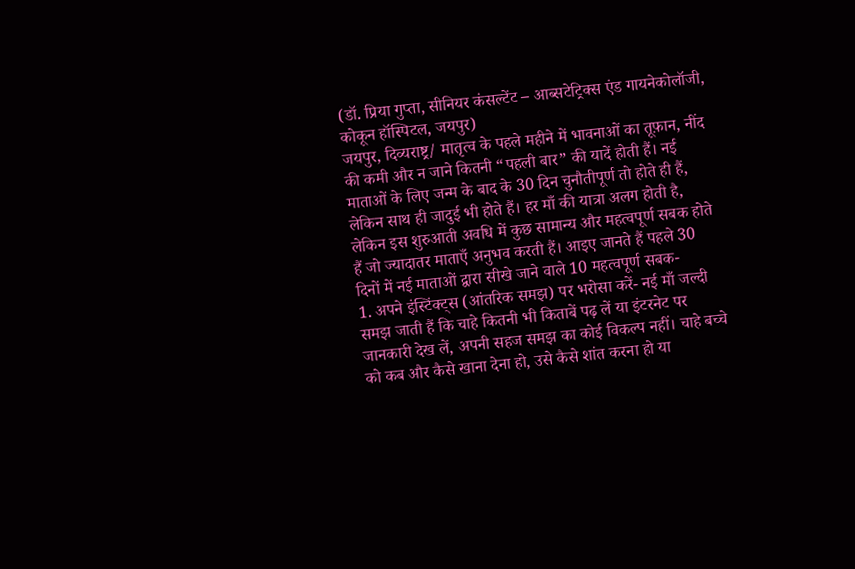(डॉ. प्रिया गुप्ता, सीनियर कंसल्टेंट – आब्सटेट्रिक्स एंड गायनेकोलॉजी, कोकून हॉस्पिटल, जयपुर)
जयपुर, दिव्यराष्ट्र/ मातृत्व के पहले महीने में भावनाओं का तूफ़ान, नींद की कमी और न जाने कितनी “पहली बार” की यादें होती हैं। नई माताओं के लिए जन्म के बाद के 30 दिन चुनौतीपूर्ण तो होते ही हैं, लेकिन साथ ही जादुई भी होते हैं। हर माँ की यात्रा अलग होती है, लेकिन इस शुरुआती अवधि में कुछ सामान्य और महत्वपूर्ण सबक होते हैं जो ज्यादातर माताएँ अनुभव करती हैं। आइए जानते हैं पहले 30 दिनों में नई माताओं द्वारा सीखे जाने वाले 10 महत्वपूर्ण सबक-
1. अपने इंस्टिंक्ट्स (आंतरिक समझ) पर भरोसा करें- नई माँ जल्दी समझ जाती हैं कि चाहे कितनी भी किताबें पढ़ लें या इंटरनेट पर जानकारी देख लें, अपनी सहज समझ का कोई विकल्प नहीं। चाहे बच्चे को कब और कैसे खाना देना हो, उसे कैसे शांत करना हो या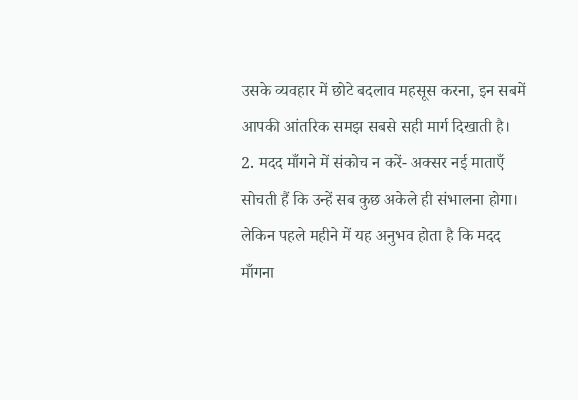उसके व्यवहार में छोटे बदलाव महसूस करना, इन सबमें आपकी आंतरिक समझ सबसे सही मार्ग दिखाती है।
2. मदद माँगने में संकोच न करें- अक्सर नई माताएँ सोचती हैं कि उन्हें सब कुछ अकेले ही संभालना होगा। लेकिन पहले महीने में यह अनुभव होता है कि मदद माँगना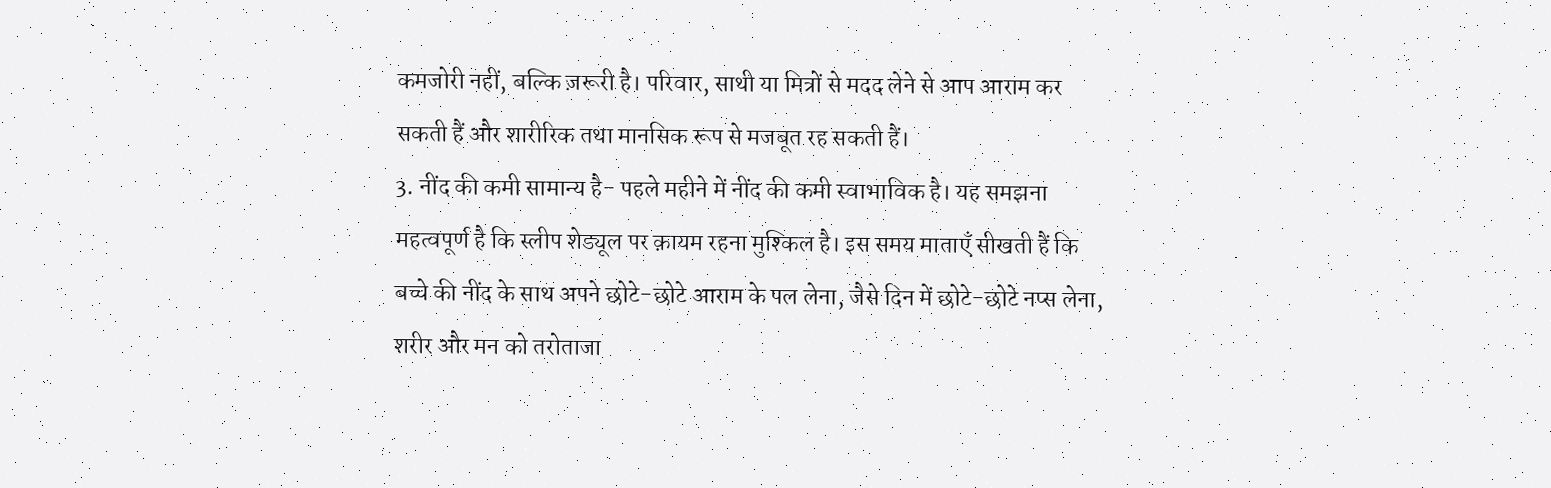कमजोरी नहीं, बल्कि ज़रूरी है। परिवार, साथी या मित्रों से मदद लेने से आप आराम कर सकती हैं और शारीरिक तथा मानसिक रूप से मजबूत रह सकती हैं।
3. नींद की कमी सामान्य है- पहले महीने में नींद की कमी स्वाभाविक है। यह समझना महत्वपूर्ण है कि स्लीप शेड्यूल पर क़ायम रहना मुश्किल है। इस समय माताएँ सीखती हैं कि बच्चे की नींद के साथ अपने छोटे-छोटे आराम के पल लेना, जैसे दिन में छोटे-छोटे नप्स लेना, शरीर और मन को तरोताजा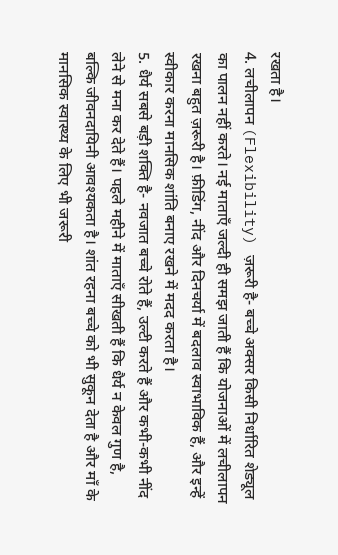रखता है।
4. लचीलापन (Flexibility) ज़रूरी है- बच्चे अक्सर किसी निर्धारित शेड्यूल का पालन नहीं करते। नई माताएँ जल्दी ही समझ जाती हैं कि योजनाओं में लचीलापन रखना बहुत ज़रूरी है। फ़ीडिंग, नींद और दिनचर्या में बदलाव स्वाभाविक हैं, और इन्हें स्वीकार करना मानसिक शांति बनाए रखने में मदद करता है।
5. धैर्य सबसे बड़ी शक्ति है- नवजात बच्चे रोते हैं, उल्टी करते हैं और कभी-कभी नींद लेने से मना कर देते हैं। पहले महीने में माताएँ सीखती हैं कि धैर्य न केवल गुण है, बल्कि जीवनदायिनी आवश्यकता है। शांत रहना बच्चे को भी सुकून देता है और माँ के मानसिक स्वास्थ्य के लिए भी जरूरी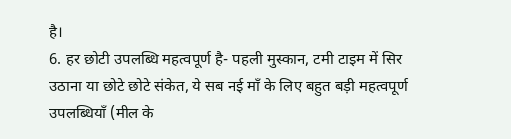है।
6. हर छोटी उपलब्धि महत्वपूर्ण है- पहली मुस्कान, टमी टाइम में सिर उठाना या छोटे छोटे संकेत, ये सब नई माँ के लिए बहुत बड़ी महत्वपूर्ण उपलब्धियाँ (मील के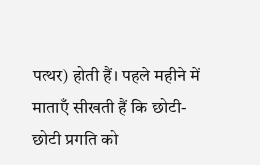पत्थर) होती हैं। पहले महीने में माताएँ सीखती हैं कि छोटी-छोटी प्रगति को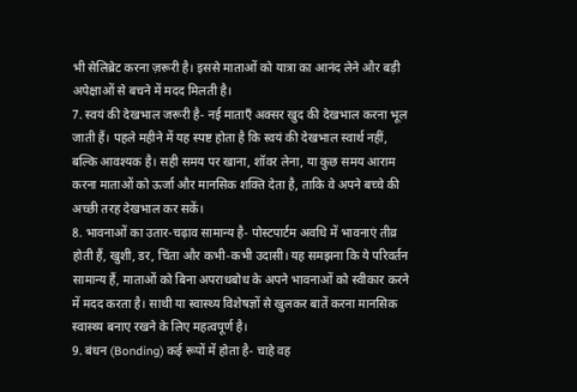भी सेलिब्रेट करना ज़रूरी है। इससे माताओं को यात्रा का आनंद लेने और बड़ी अपेक्षाओं से बचने में मदद मिलती है।
7. स्वयं की देखभाल जरूरी है- नई माताएँ अक्सर खुद की देखभाल करना भूल जाती हैं। पहले महीने में यह स्पष्ट होता है कि स्वयं की देखभाल स्वार्थ नहीं, बल्कि आवश्यक है। सही समय पर खाना, शॉवर लेना, या कुछ समय आराम करना माताओं को ऊर्जा और मानसिक शक्ति देता है, ताकि वे अपने बच्चे की अच्छी तरह देखभाल कर सकें।
8. भावनाओं का उतार-चढ़ाव सामान्य है- पोस्टपार्टम अवधि में भावनाएं तीव्र होती हैं, खुशी, डर, चिंता और कभी-कभी उदासी। यह समझना कि ये परिवर्तन सामान्य हैं, माताओं को बिना अपराधबोध के अपने भावनाओं को स्वीकार करने में मदद करता है। साथी या स्वास्थ्य विशेषज्ञों से खुलकर बातें करना मानसिक स्वास्थ्य बनाए रखने के लिए महत्वपूर्ण है।
9. बंधन (Bonding) कई रूपों में होता है- चाहे वह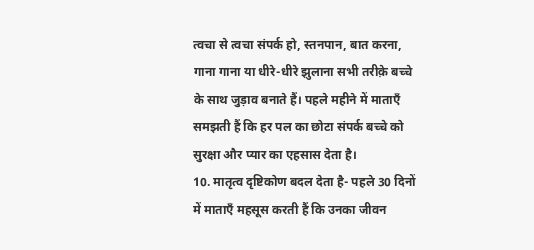त्वचा से त्वचा संपर्क हो, स्तनपान, बात करना, गाना गाना या धीरे-धीरे झुलाना सभी तरीक़े बच्चे के साथ जुड़ाव बनाते हैं। पहले महीने में माताएँ समझती हैं कि हर पल का छोटा संपर्क बच्चे को सुरक्षा और प्यार का एहसास देता है।
10. मातृत्व दृष्टिकोण बदल देता है- पहले 30 दिनों में माताएँ महसूस करती हैं कि उनका जीवन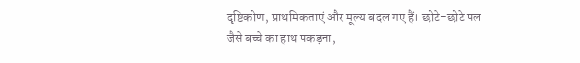दृष्टिकोण, प्राथमिकताएं और मूल्य बदल गए हैं। छोटे-छोटे पल जैसे बच्चे का हाथ पकड़ना,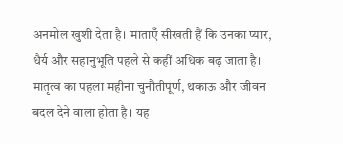अनमोल खुशी देता है। माताएँ सीखती हैं कि उनका प्यार, धैर्य और सहानुभूति पहले से कहीं अधिक बढ़ जाता है।
मातृत्व का पहला महीना चुनौतीपूर्ण, थकाऊ और जीवन बदल देने वाला होता है। यह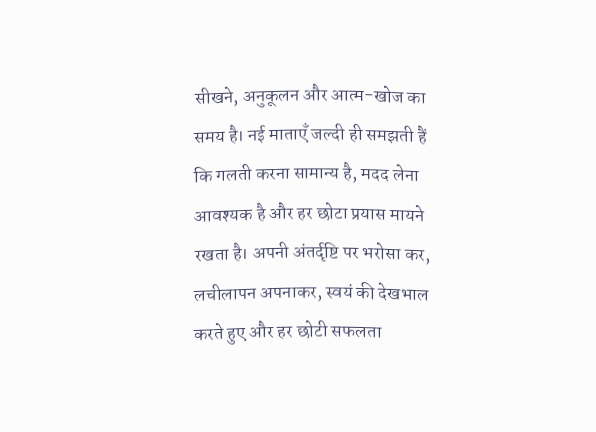सीखने, अनुकूलन और आत्म-खोज का समय है। नई माताएँ जल्दी ही समझती हैं कि गलती करना सामान्य है, मदद लेना आवश्यक है और हर छोटा प्रयास मायने रखता है। अपनी अंतर्दृष्टि पर भरोसा कर, लचीलापन अपनाकर, स्वयं की देखभाल करते हुए और हर छोटी सफलता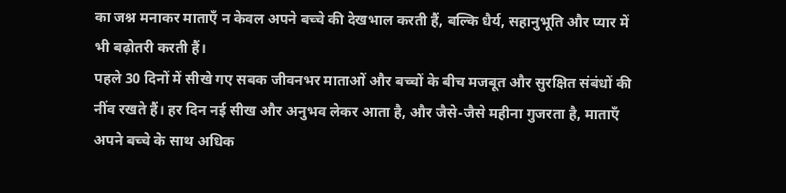का जश्न मनाकर माताएँ न केवल अपने बच्चे की देखभाल करती हैं, बल्कि धैर्य, सहानुभूति और प्यार में भी बढ़ोतरी करती हैं।
पहले 30 दिनों में सीखे गए सबक जीवनभर माताओं और बच्चों के बीच मजबूत और सुरक्षित संबंधों की नींव रखते हैं। हर दिन नई सीख और अनुभव लेकर आता है, और जैसे-जैसे महीना गुजरता है, माताएँ अपने बच्चे के साथ अधिक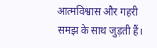आत्मविश्वास और गहरी समझ के साथ जुड़ती हैं।